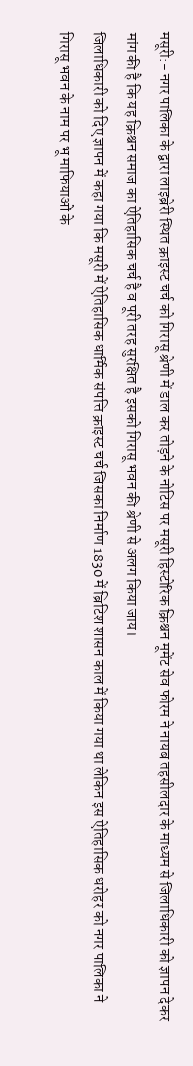मसूरी:- नगर पालिका के द्वारा लाइब्रेरी स्थित क्राइस्ट चर्च को गिरासू श्रेणी में डाल कर तोड़ने के नोटिस पर मसूरी हिस्टोरिक क्रिश्चन मूमेंट सेव फोरम ने नायब तहसीलदार के माध्यम से जिलाधिकारी को ज्ञापन देकर मांग की है कि यह क्रिश्चन समाज का ऐतिहासिक चर्च है व पूरी तरह सुरक्षित है इसको गिरासू भवन की श्रेणी से अलग किया जाय।
जिलाधिकारी को दिए ज्ञापन में कहा गया कि मसूरी में ऐतिहासिक धार्मिक संपत्ति क्राइस्ट चर्च जिसका निर्माण 1830 में ब्रिटिश शासन काल में किया गया था लेकिन इस ऐतिहासिक धरोहर को नगर पालिका ने गिरासू भवन के नाम पर भू माफियाओं के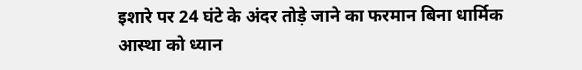इशारे पर 24 घंटे के अंदर तोड़े जाने का फरमान बिना धार्मिक आस्था को ध्यान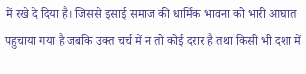में रखे दे दिया है। जिससे इसाई समाज की धार्मिक भावना को भारी आघात पहुचाया गया है जबकि उक्त चर्च में न तो कोई दरार है तथा किसी भी दशा में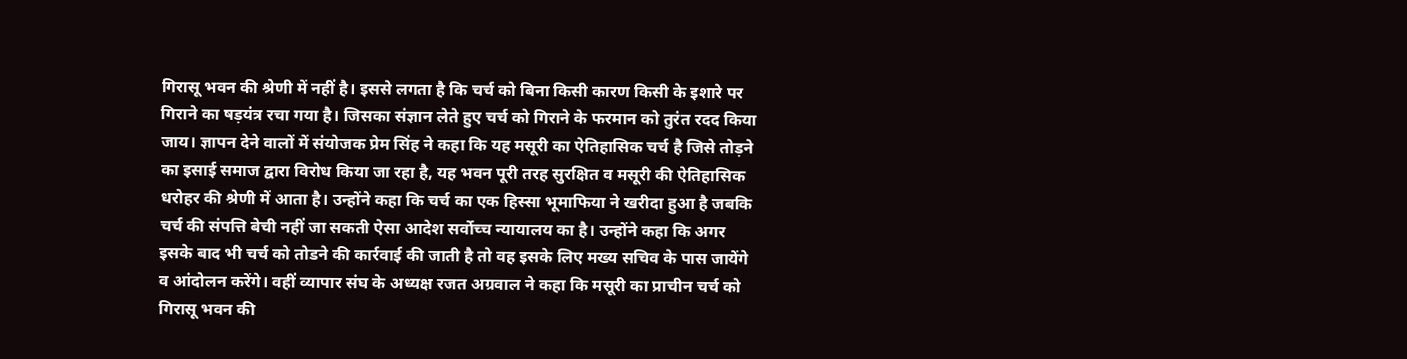गिरासू भवन की श्रेणी में नहीं है। इससे लगता है कि चर्च को बिना किसी कारण किसी के इशारे पर गिराने का षड़यंत्र रचा गया है। जिसका संज्ञान लेते हुए चर्च को गिराने के फरमान को तुरंत रदद किया जाय। ज्ञापन देने वालों में संयोजक प्रेम सिंह ने कहा कि यह मसूरी का ऐतिहासिक चर्च है जिसे तोड़ने का इसाई समाज द्वारा विरोध किया जा रहा है, यह भवन पूरी तरह सुरक्षित व मसूरी की ऐतिहासिक धरोहर की श्रेणी में आता है। उन्होंने कहा कि चर्च का एक हिस्सा भूमाफिया ने खरीदा हुआ है जबकि चर्च की संपत्ति बेची नहीं जा सकती ऐसा आदेश सर्वोच्च न्यायालय का है। उन्होंने कहा कि अगर इसके बाद भी चर्च को तोडने की कार्रवाई की जाती है तो वह इसके लिए मख्य सचिव के पास जायेंगे व आंदोलन करेंगे। वहीं व्यापार संघ के अध्यक्ष रजत अग्रवाल ने कहा कि मसूरी का प्राचीन चर्च को गिरासू भवन की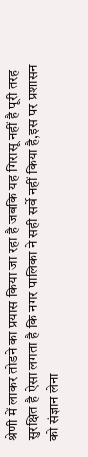श्रेणी में लाकर तोडने का प्रयास किया जा रहा है जबकि यह गिरासू नहीं है पूरी तरह सुरक्षित है ऐसा लगता है कि नगर पालिका ने सही सर्वे नहीं किया है,इस पर प्रशासन को संज्ञान लेना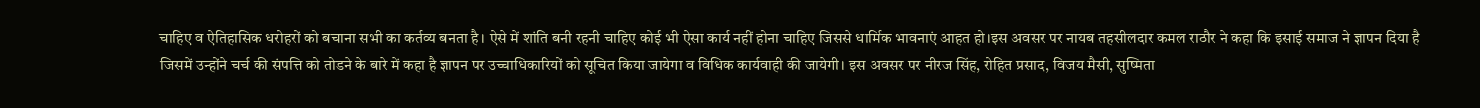चाहिए व ऐतिहासिक धरोहरों को बचाना सभी का कर्तव्य बनता है। ऐसे में शांति बनी रहनी चाहिए कोई भी ऐसा कार्य नहीं होना चाहिए जिससे धार्मिक भावनाएं आहत हो।इस अवसर पर नायब तहसीलदार कमल राठौर ने कहा कि इसाई समाज ने ज्ञापन दिया है जिसमें उन्होंने चर्च की संपत्ति को तोडने के बारे में कहा है ज्ञापन पर उच्चाधिकारियों को सूचित किया जायेगा व विधिक कार्यवाही की जायेगी। इस अवसर पर नीरज सिंह, रोहित प्रसाद, विजय मैसी, सुष्मिता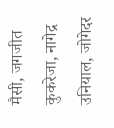मैसी, जगजीत कुकरेजा, नागेद्र उनियाल, जोगेदर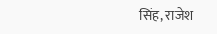सिंह, राजेश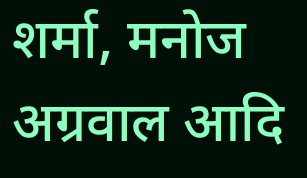शर्मा, मनोज अग्रवाल आदि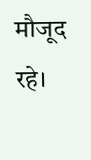मौजूद रहे।